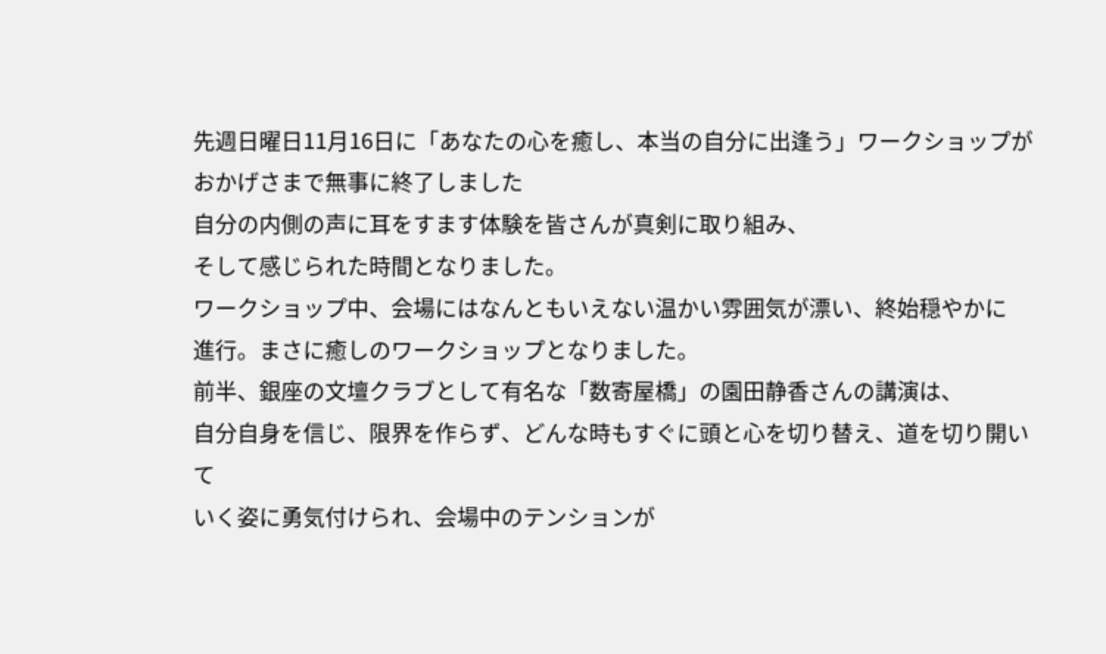先週日曜日11月16日に「あなたの心を癒し、本当の自分に出逢う」ワークショップが
おかげさまで無事に終了しました
自分の内側の声に耳をすます体験を皆さんが真剣に取り組み、
そして感じられた時間となりました。
ワークショップ中、会場にはなんともいえない温かい雰囲気が漂い、終始穏やかに
進行。まさに癒しのワークショップとなりました。
前半、銀座の文壇クラブとして有名な「数寄屋橋」の園田静香さんの講演は、
自分自身を信じ、限界を作らず、どんな時もすぐに頭と心を切り替え、道を切り開いて
いく姿に勇気付けられ、会場中のテンションが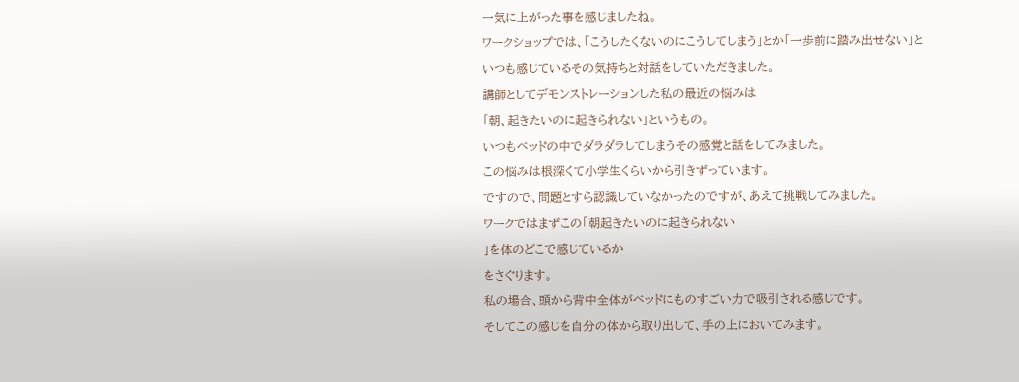一気に上がった事を感じましたね。
ワークショップでは、「こうしたくないのにこうしてしまう」とか「一歩前に踏み出せない」と
いつも感じているその気持ちと対話をしていただきました。
講師としてデモンストレーションした私の最近の悩みは
「朝、起きたいのに起きられない」というもの。
いつもベッドの中でダラダラしてしまうその感覚と話をしてみました。
この悩みは根深くて小学生くらいから引きずっています。
ですので、問題とすら認識していなかったのですが、あえて挑戦してみました。
ワークではまずこの「朝起きたいのに起きられない
」を体のどこで感じているか
をさぐります。
私の場合、頭から背中全体がベッドにものすごい力で吸引される感じです。
そしてこの感じを自分の体から取り出して、手の上においてみます。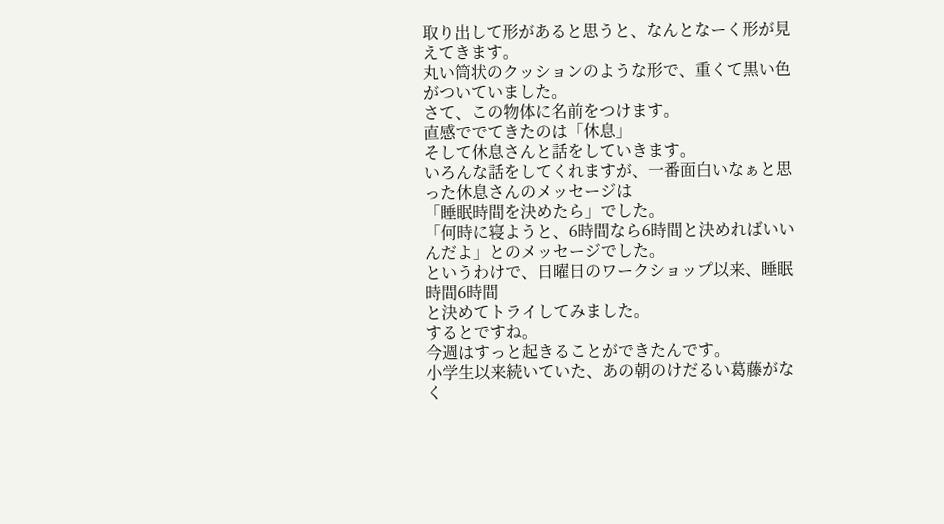取り出して形があると思うと、なんとなーく形が見えてきます。
丸い筒状のクッションのような形で、重くて黒い色がついていました。
さて、この物体に名前をつけます。
直感ででてきたのは「休息」
そして休息さんと話をしていきます。
いろんな話をしてくれますが、一番面白いなぁと思った休息さんのメッセージは
「睡眠時間を決めたら」でした。
「何時に寝ようと、6時間なら6時間と決めればいいんだよ」とのメッセージでした。
というわけで、日曜日のワークショップ以来、睡眠時間6時間
と決めてトライしてみました。
するとですね。
今週はすっと起きることができたんです。
小学生以来続いていた、あの朝のけだるい葛藤がなく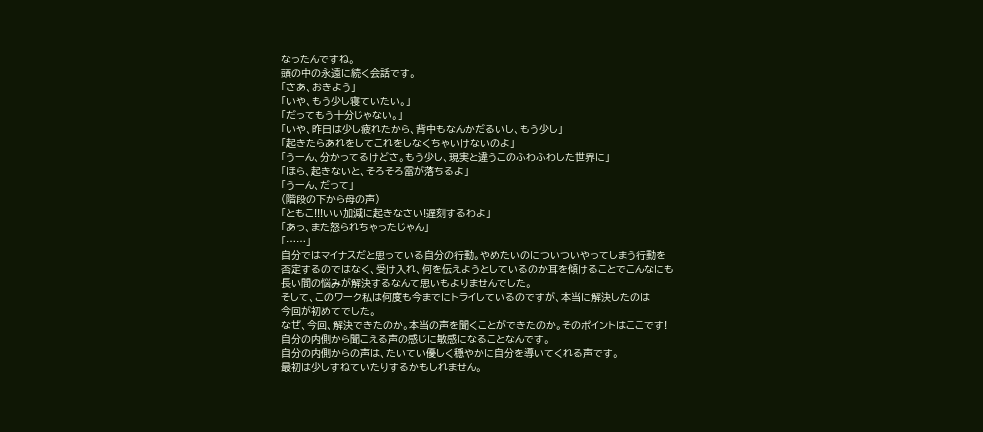なったんですね。
頭の中の永遠に続く会話です。
「さあ、おきよう」
「いや、もう少し寝ていたい。」
「だってもう十分じゃない。」
「いや、昨日は少し疲れたから、背中もなんかだるいし、もう少し」
「起きたらあれをしてこれをしなくちゃいけないのよ」
「うーん、分かってるけどさ。もう少し、現実と違うこのふわふわした世界に」
「ほら、起きないと、そろそろ雷が落ちるよ」
「うーん、だって」
(階段の下から母の声)
「ともこ!!!いい加減に起きなさい!遅刻するわよ」
「あっ、また怒られちゃったじゃん」
「……」
自分ではマイナスだと思っている自分の行動。やめたいのについついやってしまう行動を
否定するのではなく、受け入れ、何を伝えようとしているのか耳を傾けることでこんなにも
長い間の悩みが解決するなんて思いもよりませんでした。
そして、このワーク私は何度も今までにトライしているのですが、本当に解決したのは
今回が初めてでした。
なぜ、今回、解決できたのか。本当の声を聞くことができたのか。そのポイントはここです!
自分の内側から聞こえる声の感じに敏感になることなんです。
自分の内側からの声は、たいてい優しく穏やかに自分を導いてくれる声です。
最初は少しすねていたりするかもしれません。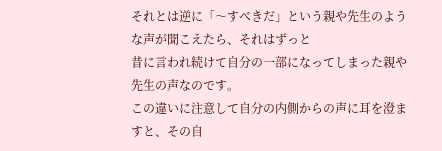それとは逆に「〜すべきだ」という親や先生のような声が聞こえたら、それはずっと
昔に言われ続けて自分の一部になってしまった親や先生の声なのです。
この違いに注意して自分の内側からの声に耳を澄ますと、その自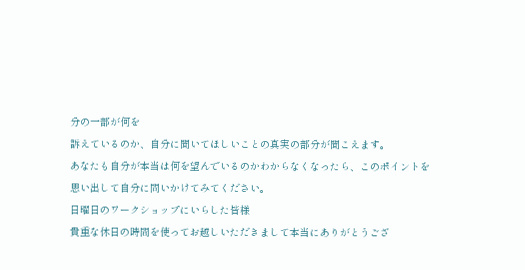分の一部が何を
訴えているのか、自分に聞いてほしいことの真実の部分が聞こえます。
あなたも自分が本当は何を望んでいるのかわからなくなったら、このポイントを
思い出して自分に問いかけてみてください。
日曜日のワークショップにいらした皆様
貴重な休日の時間を使ってお越しいただきまして本当にありがとうござ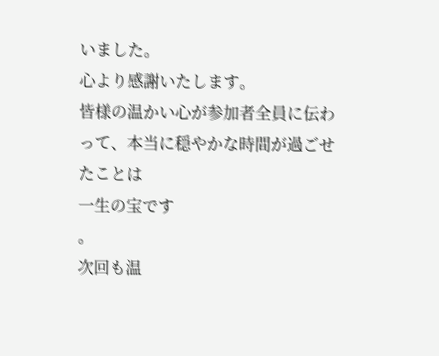いました。
心より感謝いたします。
皆様の温かい心が参加者全員に伝わって、本当に穏やかな時間が過ごせたことは
一生の宝です
。
次回も温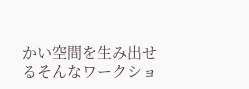かい空間を生み出せるそんなワークショ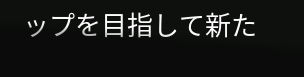ップを目指して新た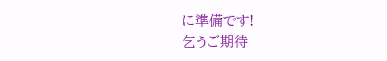に準備です!
乞うご期待